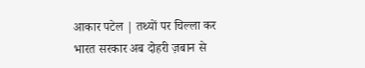आकार पटेल | तथ्यों पर चिल्ला कर भारत सरकार अब दोहरी ज़बान से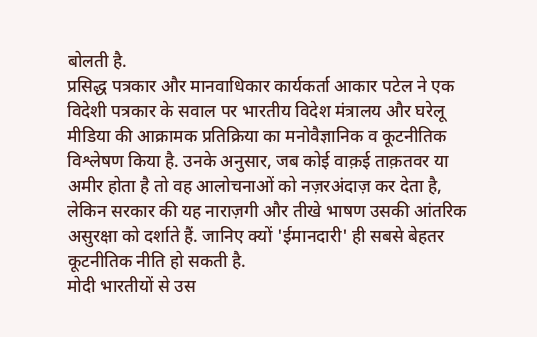बोलती है.
प्रसिद्ध पत्रकार और मानवाधिकार कार्यकर्ता आकार पटेल ने एक विदेशी पत्रकार के सवाल पर भारतीय विदेश मंत्रालय और घरेलू मीडिया की आक्रामक प्रतिक्रिया का मनोवैज्ञानिक व कूटनीतिक विश्लेषण किया है. उनके अनुसार, जब कोई वाक़ई ताक़तवर या अमीर होता है तो वह आलोचनाओं को नज़रअंदाज़ कर देता है, लेकिन सरकार की यह नाराज़गी और तीखे भाषण उसकी आंतरिक असुरक्षा को दर्शाते हैं. जानिए क्यों 'ईमानदारी' ही सबसे बेहतर कूटनीतिक नीति हो सकती है.
मोदी भारतीयों से उस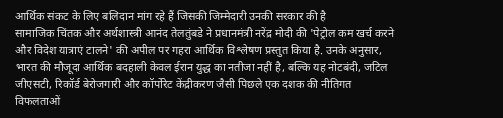आर्थिक संकट के लिए बलिदान मांग रहे हैं जिसकी जिम्मेदारी उनकी सरकार की है
सामाजिक चिंतक और अर्थशास्त्री आनंद तेलतुंबडे ने प्रधानमंत्री नरेंद्र मोदी की 'पेट्रोल कम खर्च करने और विदेश यात्राएं टालने' की अपील पर गहरा आर्थिक विश्लेषण प्रस्तुत किया है. उनके अनुसार, भारत की मौजूदा आर्थिक बदहाली केवल ईरान युद्ध का नतीजा नहीं है, बल्कि यह नोटबंदी, जटिल जीएसटी, रिकॉर्ड बेरोजगारी और कॉर्पोरेट केंद्रीकरण जैसी पिछले एक दशक की नीतिगत विफलताओं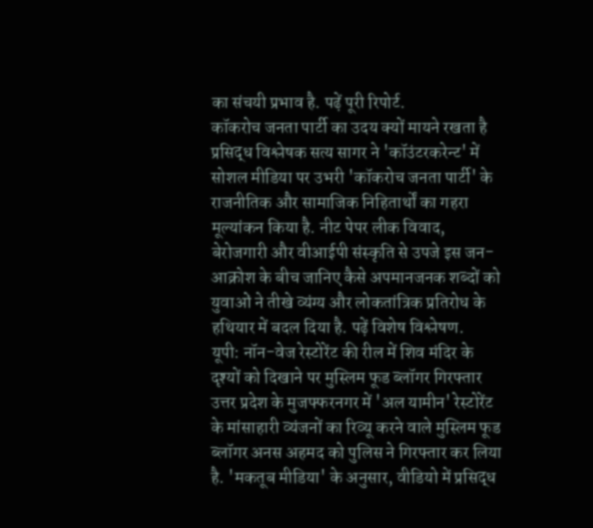का संचयी प्रभाव है. पढ़ें पूरी रिपोर्ट.
कॉकरोच जनता पार्टी का उदय क्यों मायने रखता है
प्रसिद्ध विश्लेषक सत्य सागर ने 'कॉउंटरकरेन्ट' में सोशल मीडिया पर उभरी 'कॉकरोच जनता पार्टी' के राजनीतिक और सामाजिक निहितार्थों का गहरा मूल्यांकन किया है. नीट पेपर लीक विवाद, बेरोजगारी और वीआईपी संस्कृति से उपजे इस जन-आक्रोश के बीच जानिए कैसे अपमानजनक शब्दों को युवाओं ने तीखे व्यंग्य और लोकतांत्रिक प्रतिरोध के हथियार में बदल दिया है. पढ़ें विशेष विश्लेषण.
यूपी: नॉन-वेज रेस्टोरेंट की रील में शिव मंदिर के दृश्यों को दिखाने पर मुस्लिम फूड ब्लॉगर गिरफ्तार
उत्तर प्रदेश के मुजफ्फरनगर में 'अल यामीन' रेस्टोरेंट के मांसाहारी व्यंजनों का रिव्यू करने वाले मुस्लिम फूड ब्लॉगर अनस अहमद को पुलिस ने गिरफ्तार कर लिया है. 'मकतूब मीडिया' के अनुसार, वीडियो में प्रसिद्ध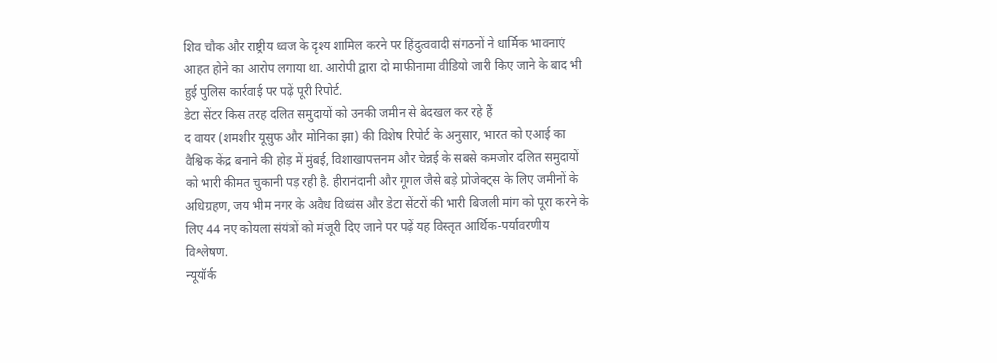शिव चौक और राष्ट्रीय ध्वज के दृश्य शामिल करने पर हिंदुत्ववादी संगठनों ने धार्मिक भावनाएं आहत होने का आरोप लगाया था. आरोपी द्वारा दो माफीनामा वीडियो जारी किए जाने के बाद भी हुई पुलिस कार्रवाई पर पढ़ें पूरी रिपोर्ट.
डेटा सेंटर किस तरह दलित समुदायों को उनकी जमीन से बेदखल कर रहे हैं
द वायर (शमशीर यूसुफ और मोनिका झा) की विशेष रिपोर्ट के अनुसार, भारत को एआई का वैश्विक केंद्र बनाने की होड़ में मुंबई, विशाखापत्तनम और चेन्नई के सबसे कमजोर दलित समुदायों को भारी कीमत चुकानी पड़ रही है. हीरानंदानी और गूगल जैसे बड़े प्रोजेक्ट्स के लिए जमीनों के अधिग्रहण, जय भीम नगर के अवैध विध्वंस और डेटा सेंटरों की भारी बिजली मांग को पूरा करने के लिए 44 नए कोयला संयंत्रों को मंजूरी दिए जाने पर पढ़ें यह विस्तृत आर्थिक-पर्यावरणीय विश्लेषण.
न्यूयॉर्क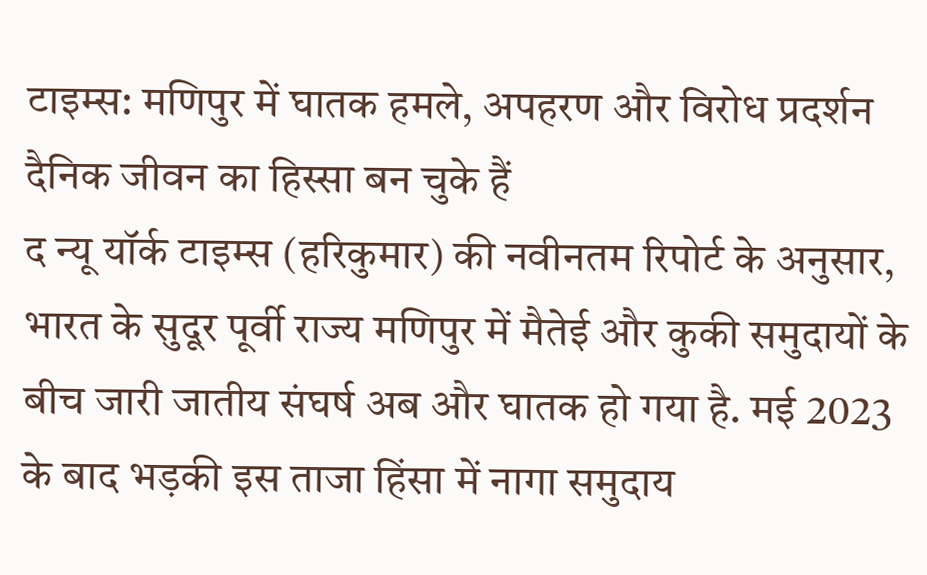टाइम्स: मणिपुर में घातक हमले, अपहरण और विरोध प्रदर्शन दैनिक जीवन का हिस्सा बन चुके हैं
द न्यू यॉर्क टाइम्स (हरिकुमार) की नवीनतम रिपोर्ट के अनुसार, भारत के सुदूर पूर्वी राज्य मणिपुर में मैतेई और कुकी समुदायों के बीच जारी जातीय संघर्ष अब और घातक हो गया है. मई 2023 के बाद भड़की इस ताजा हिंसा में नागा समुदाय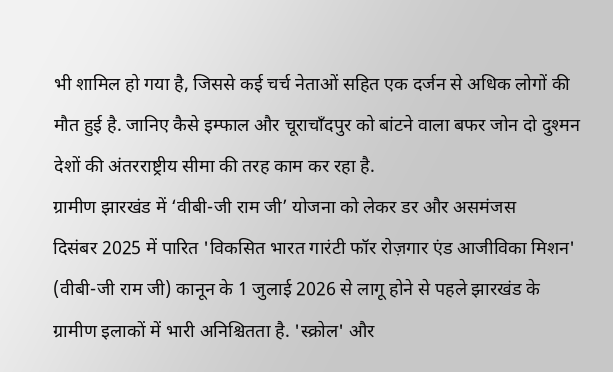भी शामिल हो गया है, जिससे कई चर्च नेताओं सहित एक दर्जन से अधिक लोगों की मौत हुई है. जानिए कैसे इम्फाल और चूराचाँदपुर को बांटने वाला बफर जोन दो दुश्मन देशों की अंतरराष्ट्रीय सीमा की तरह काम कर रहा है.
ग्रामीण झारखंड में ‘वीबी-जी राम जी’ योजना को लेकर डर और असमंजस
दिसंबर 2025 में पारित 'विकसित भारत गारंटी फॉर रोज़गार एंड आजीविका मिशन' (वीबी-जी राम जी) कानून के 1 जुलाई 2026 से लागू होने से पहले झारखंड के ग्रामीण इलाकों में भारी अनिश्चितता है. 'स्क्रोल' और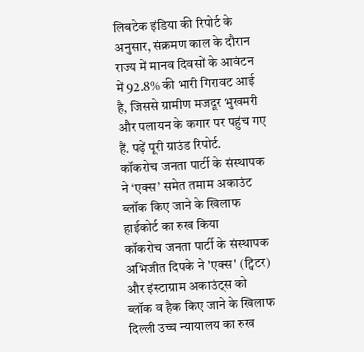लिबटेक इंडिया की रिपोर्ट के अनुसार, संक्रमण काल के दौरान राज्य में मानव दिवसों के आवंटन में 92.8% की भारी गिरावट आई है, जिससे ग्रामीण मजदूर भुखमरी और पलायन के कगार पर पहुंच गए हैं. पढ़ें पूरी ग्राउंड रिपोर्ट.
कॉकरोच जनता पार्टी के संस्थापक ने ‘एक्स’ समेत तमाम अकाउंट ब्लॉक किए जाने के खिलाफ हाईकोर्ट का रुख किया
कॉकरोच जनता पार्टी के संस्थापक अभिजीत दिपके ने 'एक्स' (ट्विटर) और इंस्टाग्राम अकाउंट्स को ब्लॉक व हैक किए जाने के खिलाफ दिल्ली उच्च न्यायालय का रुख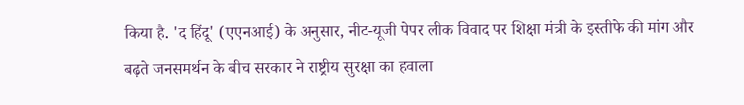किया है. 'द हिंदू' (एएनआई) के अनुसार, नीट-यूजी पेपर लीक विवाद पर शिक्षा मंत्री के इस्तीफे की मांग और बढ़ते जनसमर्थन के बीच सरकार ने राष्ट्रीय सुरक्षा का हवाला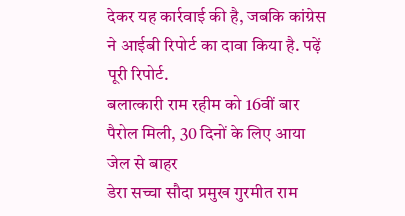देकर यह कार्रवाई की है, जबकि कांग्रेस ने आईबी रिपोर्ट का दावा किया है. पढ़ें पूरी रिपोर्ट.
बलात्कारी राम रहीम को 16वीं बार पैरोल मिली, 30 दिनों के लिए आया जेल से बाहर
डेरा सच्चा सौदा प्रमुख गुरमीत राम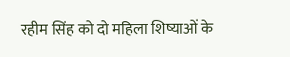रहीम सिंह को दो महिला शिष्याओं के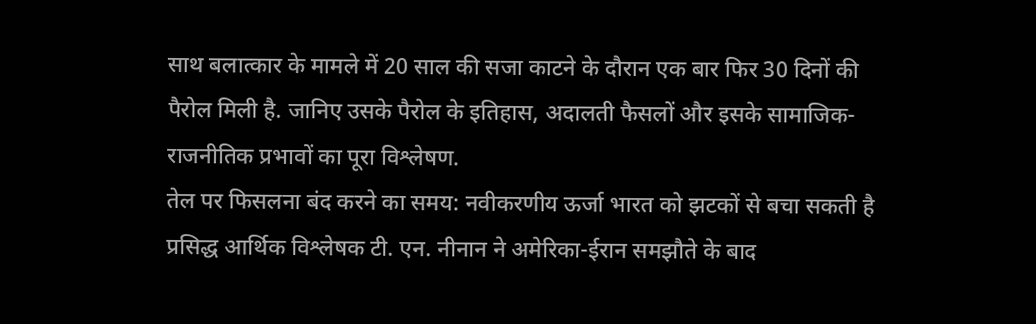साथ बलात्कार के मामले में 20 साल की सजा काटने के दौरान एक बार फिर 30 दिनों की पैरोल मिली है. जानिए उसके पैरोल के इतिहास, अदालती फैसलों और इसके सामाजिक-राजनीतिक प्रभावों का पूरा विश्लेषण.
तेल पर फिसलना बंद करने का समय: नवीकरणीय ऊर्जा भारत को झटकों से बचा सकती है
प्रसिद्ध आर्थिक विश्लेषक टी. एन. नीनान ने अमेरिका-ईरान समझौते के बाद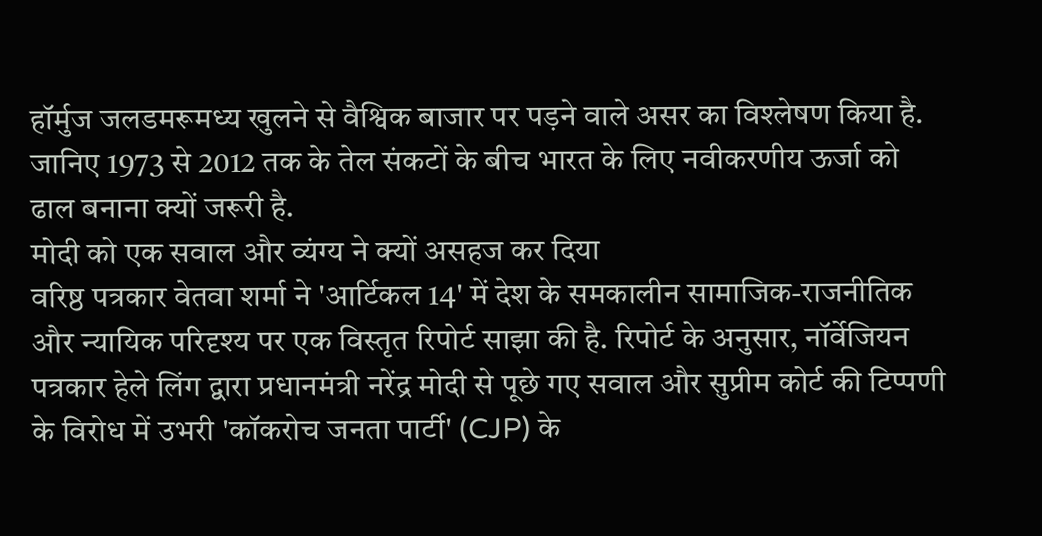हॉर्मुज जलडमरूमध्य खुलने से वैश्विक बाजार पर पड़ने वाले असर का विश्लेषण किया है. जानिए 1973 से 2012 तक के तेल संकटों के बीच भारत के लिए नवीकरणीय ऊर्जा को ढाल बनाना क्यों जरूरी है.
मोदी को एक सवाल और व्यंग्य ने क्यों असहज कर दिया
वरिष्ठ पत्रकार वेतवा शर्मा ने 'आर्टिकल 14' में देश के समकालीन सामाजिक-राजनीतिक और न्यायिक परिदृश्य पर एक विस्तृत रिपोर्ट साझा की है. रिपोर्ट के अनुसार, नॉर्वेजियन पत्रकार हेले लिंग द्वारा प्रधानमंत्री नरेंद्र मोदी से पूछे गए सवाल और सुप्रीम कोर्ट की टिप्पणी के विरोध में उभरी 'कॉकरोच जनता पार्टी' (CJP) के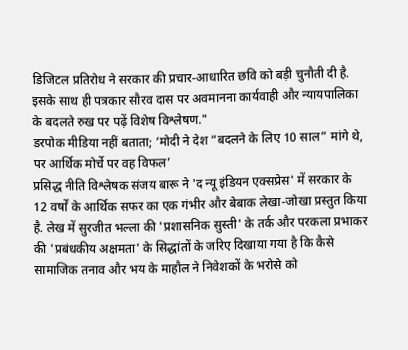डिजिटल प्रतिरोध ने सरकार की प्रचार-आधारित छवि को बड़ी चुनौती दी है. इसके साथ ही पत्रकार सौरव दास पर अवमानना कार्यवाही और न्यायपालिका के बदलते रुख पर पढ़ें विशेष विश्लेषण."
डरपोक मीडिया नहीं बताता; ‘मोदी ने देश “बदलने के लिए 10 साल” मांगे थे, पर आर्थिक मोर्चे पर वह विफल’
प्रसिद्ध नीति विश्लेषक संजय बारू ने 'द न्यू इंडियन एक्सप्रेस' में सरकार के 12 वर्षों के आर्थिक सफर का एक गंभीर और बेबाक लेखा-जोखा प्रस्तुत किया है. लेख में सुरजीत भल्ला की 'प्रशासनिक सुस्ती' के तर्क और परकला प्रभाकर की 'प्रबंधकीय अक्षमता' के सिद्धांतों के जरिए दिखाया गया है कि कैसे सामाजिक तनाव और भय के माहौल ने निवेशकों के भरोसे को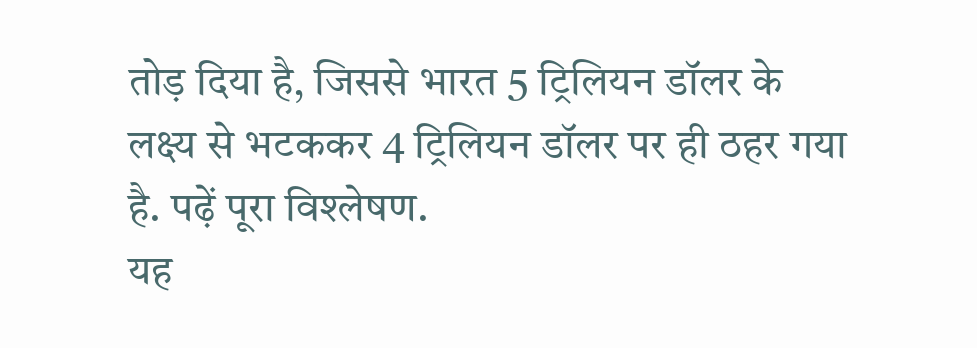तोड़ दिया है, जिससे भारत 5 ट्रिलियन डॉलर के लक्ष्य से भटककर 4 ट्रिलियन डॉलर पर ही ठहर गया है. पढ़ें पूरा विश्लेषण.
यह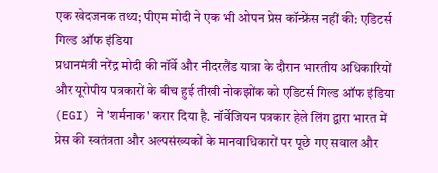एक खेदजनक तथ्य; पीएम मोदी ने एक भी ओपन प्रेस कॉन्फ्रेंस नहीं की: एडिटर्स गिल्ड ऑफ इंडिया
प्रधानमंत्री नरेंद्र मोदी की नॉर्वे और नीदरलैंड यात्रा के दौरान भारतीय अधिकारियों और यूरोपीय पत्रकारों के बीच हुई तीखी नोकझोंक को एडिटर्स गिल्ड ऑफ इंडिया (EGI) ने 'शर्मनाक' करार दिया है. नॉर्वेजियन पत्रकार हेले लिंग द्वारा भारत में प्रेस की स्वतंत्रता और अल्पसंख्यकों के मानवाधिकारों पर पूछे गए सवाल और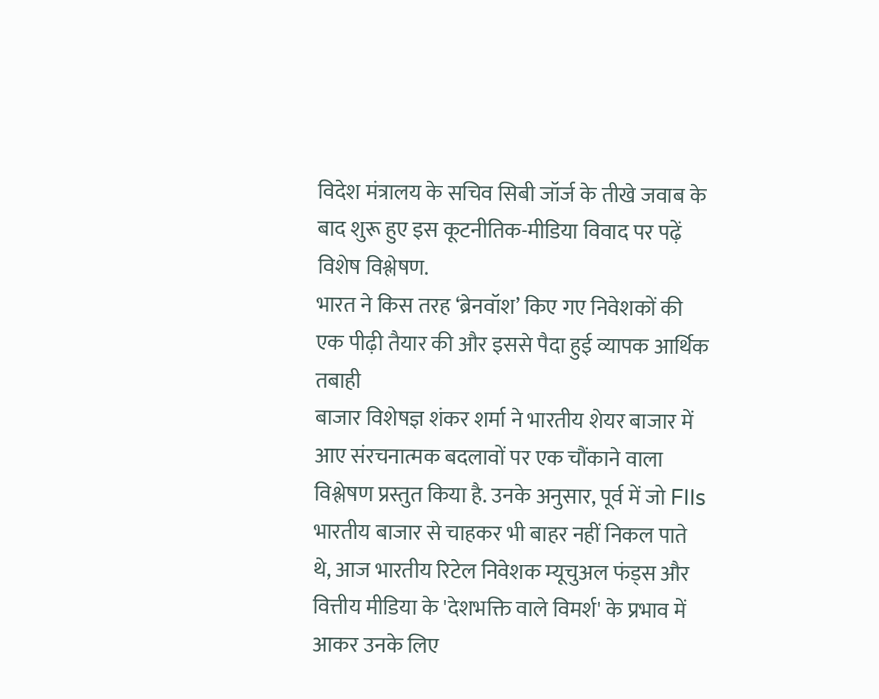विदेश मंत्रालय के सचिव सिबी जॉर्ज के तीखे जवाब के बाद शुरू हुए इस कूटनीतिक-मीडिया विवाद पर पढ़ें विशेष विश्लेषण.
भारत ने किस तरह ‘ब्रेनवॉश’ किए गए निवेशकों की एक पीढ़ी तैयार की और इससे पैदा हुई व्यापक आर्थिक तबाही
बाजार विशेषज्ञ शंकर शर्मा ने भारतीय शेयर बाजार में आए संरचनात्मक बदलावों पर एक चौंकाने वाला विश्लेषण प्रस्तुत किया है. उनके अनुसार, पूर्व में जो FIIs भारतीय बाजार से चाहकर भी बाहर नहीं निकल पाते थे, आज भारतीय रिटेल निवेशक म्यूचुअल फंड्स और वित्तीय मीडिया के 'देशभक्ति वाले विमर्श' के प्रभाव में आकर उनके लिए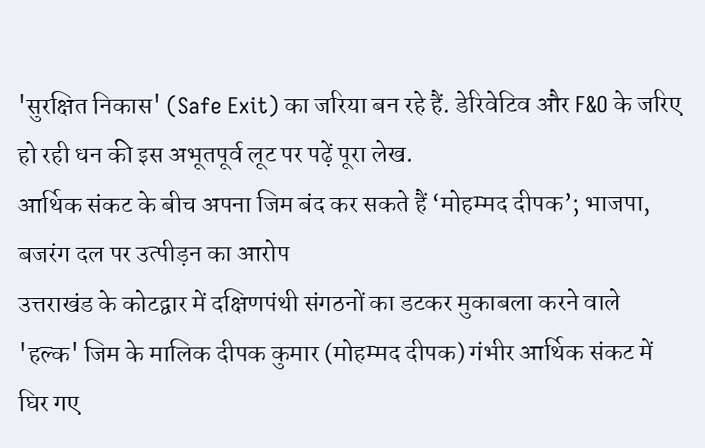'सुरक्षित निकास' (Safe Exit) का जरिया बन रहे हैं. डेरिवेटिव और F&O के जरिए हो रही धन की इस अभूतपूर्व लूट पर पढ़ें पूरा लेख.
आर्थिक संकट के बीच अपना जिम बंद कर सकते हैं ‘मोहम्मद दीपक’; भाजपा, बजरंग दल पर उत्पीड़न का आरोप
उत्तराखंड के कोटद्वार में दक्षिणपंथी संगठनों का डटकर मुकाबला करने वाले 'हल्क' जिम के मालिक दीपक कुमार (मोहम्मद दीपक) गंभीर आर्थिक संकट में घिर गए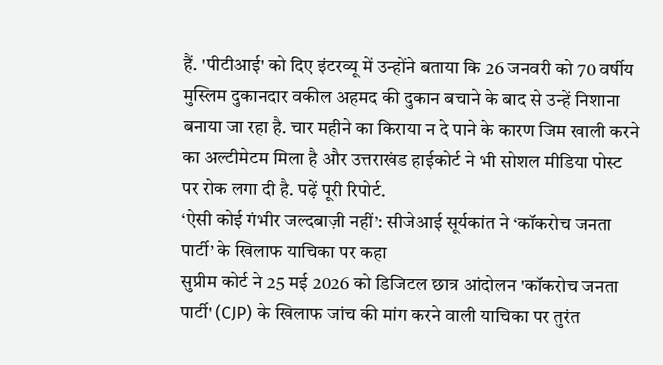हैं. 'पीटीआई' को दिए इंटरव्यू में उन्होंने बताया कि 26 जनवरी को 70 वर्षीय मुस्लिम दुकानदार वकील अहमद की दुकान बचाने के बाद से उन्हें निशाना बनाया जा रहा है. चार महीने का किराया न दे पाने के कारण जिम खाली करने का अल्टीमेटम मिला है और उत्तराखंड हाईकोर्ट ने भी सोशल मीडिया पोस्ट पर रोक लगा दी है. पढ़ें पूरी रिपोर्ट.
‘ऐसी कोई गंभीर जल्दबाज़ी नहीं’: सीजेआई सूर्यकांत ने ‘कॉकरोच जनता पार्टी’ के खिलाफ याचिका पर कहा
सुप्रीम कोर्ट ने 25 मई 2026 को डिजिटल छात्र आंदोलन 'कॉकरोच जनता पार्टी' (CJP) के खिलाफ जांच की मांग करने वाली याचिका पर तुरंत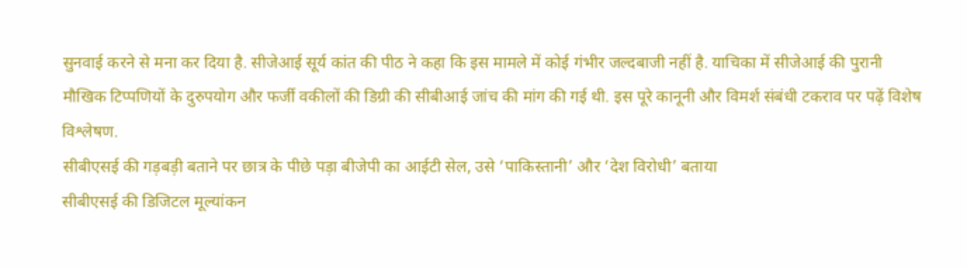सुनवाई करने से मना कर दिया है. सीजेआई सूर्य कांत की पीठ ने कहा कि इस मामले में कोई गंभीर जल्दबाजी नहीं है. याचिका में सीजेआई की पुरानी मौखिक टिप्पणियों के दुरुपयोग और फर्जी वकीलों की डिग्री की सीबीआई जांच की मांग की गई थी. इस पूरे कानूनी और विमर्श संबंधी टकराव पर पढ़ें विशेष विश्लेषण.
सीबीएसई की गड़बड़ी बताने पर छात्र के पीछे पड़ा बीजेपी का आईटी सेल, उसे ‘पाकिस्तानी’ और ‘देश विरोधी’ बताया
सीबीएसई की डिजिटल मूल्यांकन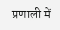प्रणाली में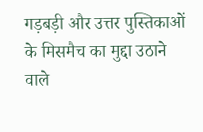गड़बड़ी और उत्तर पुस्तिकाओं के मिसमैच का मुद्दा उठाने वाले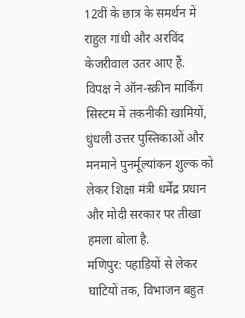12वीं के छात्र के समर्थन में राहुल गांधी और अरविंद केजरीवाल उतर आए हैं. विपक्ष ने ऑन-स्क्रीन मार्किंग सिस्टम में तकनीकी खामियों, धुंधली उत्तर पुस्तिकाओं और मनमाने पुनर्मूल्यांकन शुल्क को लेकर शिक्षा मंत्री धर्मेंद्र प्रधान और मोदी सरकार पर तीखा हमला बोला है.
मणिपुर: पहाड़ियों से लेकर घाटियों तक, विभाजन बहुत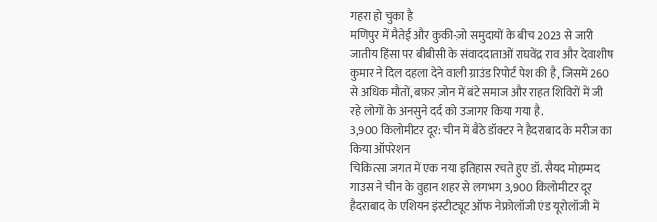गहरा हो चुका है
मणिपुर में मैतेई और कुकी-ज़ो समुदायों के बीच 2023 से जारी जातीय हिंसा पर बीबीसी के संवाददाताओं राघवेंद्र राव और देवाशीष कुमार ने दिल दहला देने वाली ग्राउंड रिपोर्ट पेश की है, जिसमें 260 से अधिक मौतों, बफ़र ज़ोन में बंटे समाज और राहत शिविरों में जी रहे लोगों के अनसुने दर्द को उजागर किया गया है.
3,900 किलोमीटर दूर: चीन में बैठे डॉक्टर ने हैदराबाद के मरीज का किया ऑपरेशन
चिकित्सा जगत में एक नया इतिहास रचते हुए डॉ. सैयद मोहम्मद गाउस ने चीन के वुहान शहर से लगभग 3,900 किलोमीटर दूर हैदराबाद के एशियन इंस्टीट्यूट ऑफ नेफ्रोलॉजी एंड यूरोलॉजी में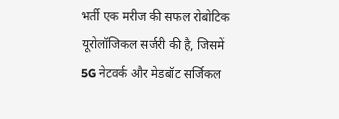भर्ती एक मरीज की सफल रोबोटिक यूरोलॉजिकल सर्जरी की है, जिसमें 5G नेटवर्क और मेडबॉट सर्जिकल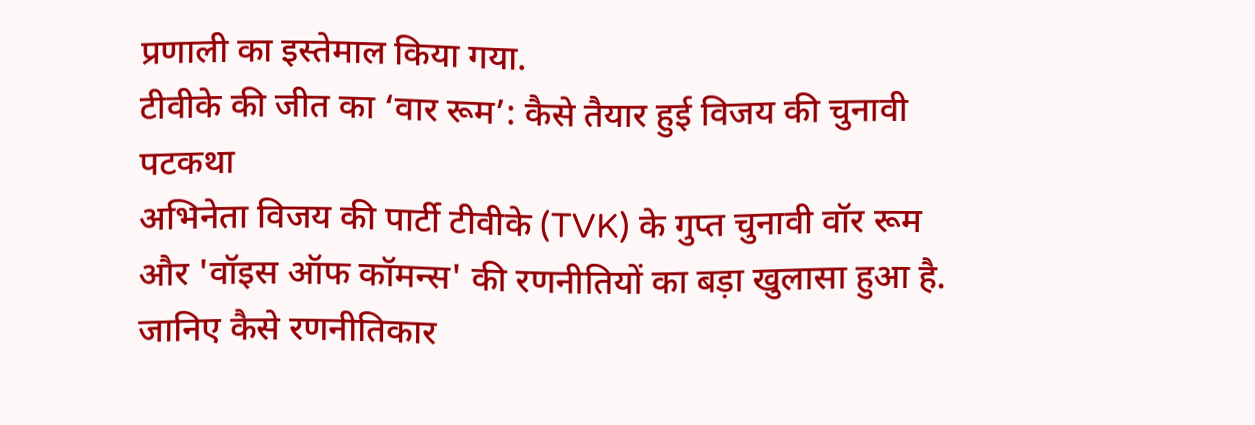प्रणाली का इस्तेमाल किया गया.
टीवीके की जीत का ‘वार रूम’: कैसे तैयार हुई विजय की चुनावी पटकथा
अभिनेता विजय की पार्टी टीवीके (TVK) के गुप्त चुनावी वॉर रूम और 'वॉइस ऑफ कॉमन्स' की रणनीतियों का बड़ा खुलासा हुआ है. जानिए कैसे रणनीतिकार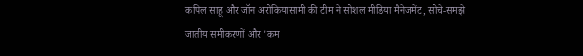कपिल साहू और जॉन अरोकियासामी की टीम ने सोशल मीडिया मैनेजमेंट, सोचे-समझे जातीय समीकरणों और 'कम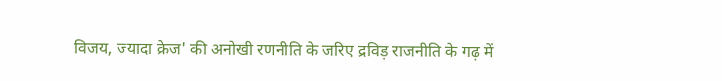विजय, ज्यादा क्रेज' की अनोखी रणनीति के जरिए द्रविड़ राजनीति के गढ़ में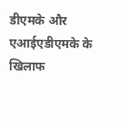डीएमके और एआईएडीएमके के खिलाफ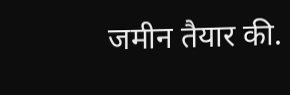जमीन तैयार की.